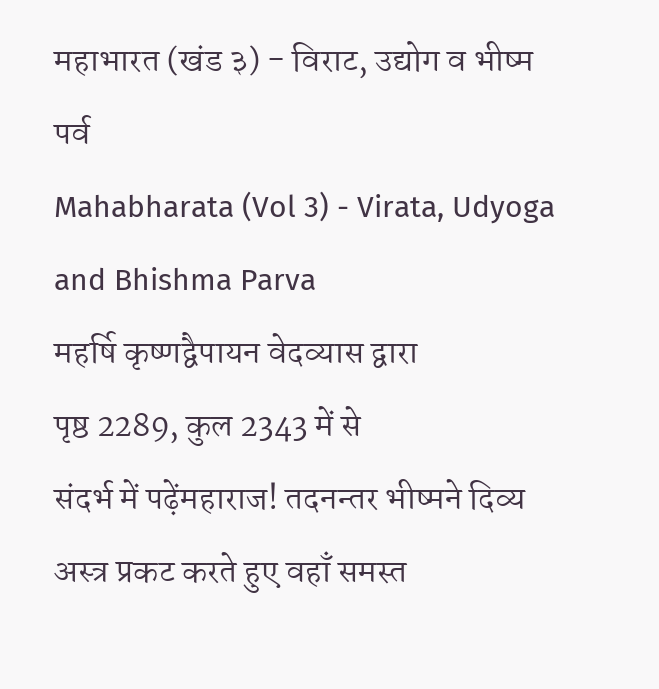महाभारत (खंड ३) - विराट, उद्योग व भीष्म पर्व
Mahabharata (Vol 3) - Virata, Udyoga and Bhishma Parva
महर्षि कृष्णद्वैपायन वेदव्यास द्वारा
पृष्ठ 2289, कुल 2343 में से
संदर्भ में पढ़ेंमहाराज! तदनन्तर भीष्मने दिव्य अस्त्र प्रकट करते हुए वहाँ समस्त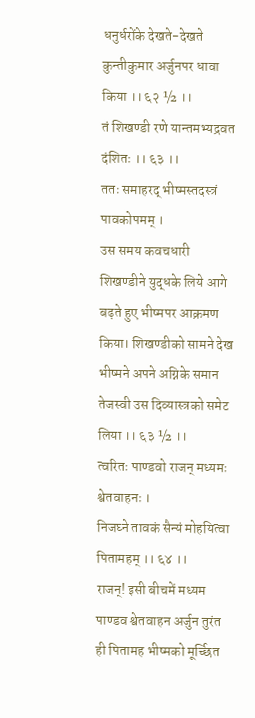धनुर्धरोंके देखते-देखते कुन्तीकुमार अर्जुनपर धावा किया ।। ६२ ½ ।।
तं शिखण्डी रणे यान्तमभ्यद्रवत दंशितः ।। ६३ ।।
ततः समाहरद् भीष्मस्तदस्त्रं पावकोपमम् ।
उस समय कवचधारी शिखण्डीने युद्धके लिये आगे बढ़ते हुए भीष्मपर आक्रमण किया। शिखण्डीको सामने देख भीष्मने अपने अग्निके समान तेजस्वी उस दिव्यास्त्रको समेट लिया ।। ६३ ½ ।।
त्वरितः पाण्डवो राजन् मध्यमः श्वेतवाहनः ।
निजघ्ने तावकं सैन्यं मोहयित्वा पितामहम् ।। ६४ ।।
राजन्! इसी बीचमें मध्यम पाण्डव श्वेतवाहन अर्जुन तुरंत ही पितामह भीष्मको मूर्च्छित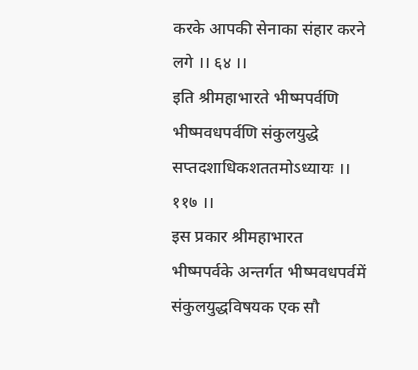करके आपकी सेनाका संहार करने लगे ।। ६४ ।।
इति श्रीमहाभारते भीष्मपर्वणि भीष्मवधपर्वणि संकुलयुद्धे
सप्तदशाधिकशततमोऽध्यायः ।। ११७ ।।
इस प्रकार श्रीमहाभारत भीष्मपर्वके अन्तर्गत भीष्मवधपर्वमें संकुलयुद्धविषयक एक सौ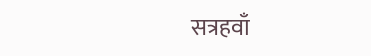सत्रहवाँ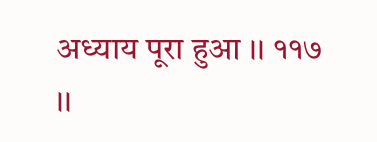अध्याय पूरा हुआ ।। ११७ ।।